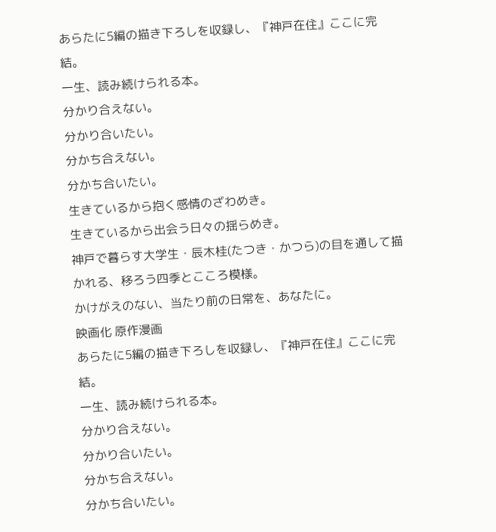あらたに5編の描き下ろしを収録し、『神戸在住』ここに完結。
一生、読み続けられる本。
分かり合えない。
分かり合いたい。
分かち合えない。
分かち合いたい。
生きているから抱く感情のざわめき。
生きているから出会う日々の揺らめき。
神戸で暮らす大学生・辰木桂(たつき・かつら)の目を通して描かれる、移ろう四季とこころ模様。
かけがえのない、当たり前の日常を、あなたに。
映画化 原作漫画
あらたに5編の描き下ろしを収録し、『神戸在住』ここに完結。
一生、読み続けられる本。
分かり合えない。
分かり合いたい。
分かち合えない。
分かち合いたい。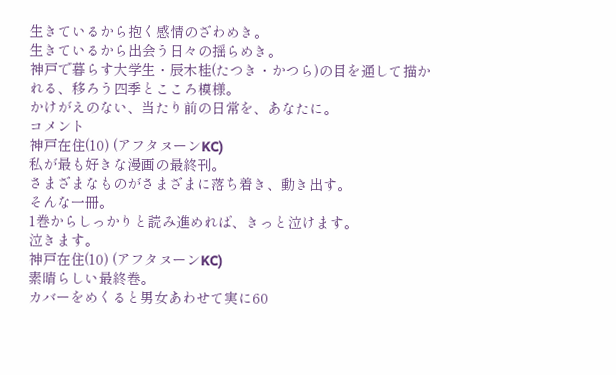生きているから抱く感情のざわめき。
生きているから出会う日々の揺らめき。
神戸で暮らす大学生・辰木桂(たつき・かつら)の目を通して描かれる、移ろう四季とこころ模様。
かけがえのない、当たり前の日常を、あなたに。
コメント
神戸在住(10) (アフタヌーンKC)
私が最も好きな漫画の最終刊。
さまざまなものがさまざまに落ち着き、動き出す。
そんな一冊。
1巻からしっかりと読み進めれば、きっと泣けます。
泣きます。
神戸在住(10) (アフタヌーンKC)
素晴らしい最終巻。
カバーをめくると男女あわせて実に60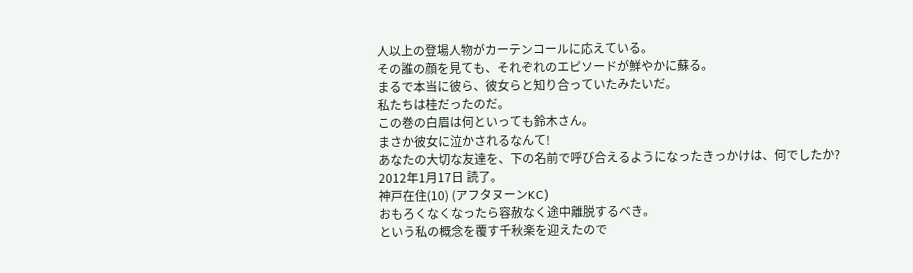人以上の登場人物がカーテンコールに応えている。
その誰の顔を見ても、それぞれのエピソードが鮮やかに蘇る。
まるで本当に彼ら、彼女らと知り合っていたみたいだ。
私たちは桂だったのだ。
この巻の白眉は何といっても鈴木さん。
まさか彼女に泣かされるなんて!
あなたの大切な友達を、下の名前で呼び合えるようになったきっかけは、何でしたか?
2012年1月17日 読了。
神戸在住(10) (アフタヌーンKC)
おもろくなくなったら容赦なく途中離脱するべき。
という私の概念を覆す千秋楽を迎えたので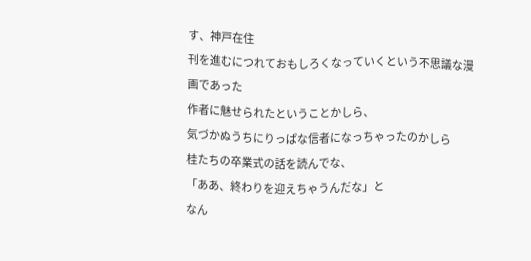す、神戸在住
刊を進むにつれておもしろくなっていくという不思議な漫画であった
作者に魅せられたということかしら、
気づかぬうちにりっぱな信者になっちゃったのかしら
桂たちの卒業式の話を読んでな、
「ああ、終わりを迎えちゃうんだな」と
なん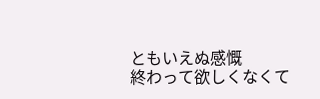ともいえぬ感慨
終わって欲しくなくて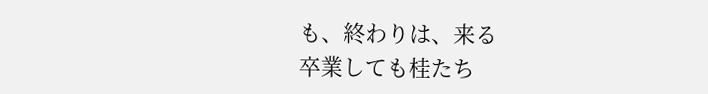も、終わりは、来る
卒業しても桂たち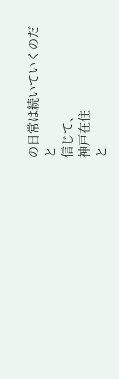の日常は続いていくのだ
と
信じて、
神戸在住
と